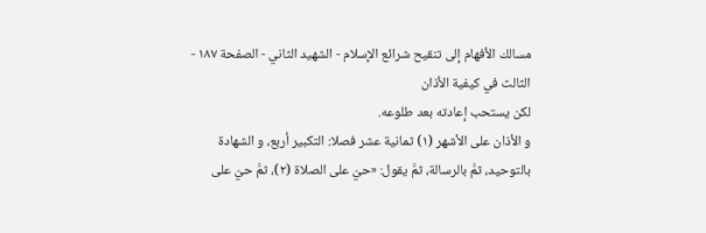مسالك الأفهام إلى تنقيح شرائع الإسلام - الشهيد الثاني - الصفحة ١٨٧ - الثالث في كيفية الأذان
لكن يستحب إعادته بعد طلوعه.
و الأذان على الأشهر (١) ثمانية عشر فصلا: التكبير أربع، و الشهادة بالتوحيد، ثمَّ بالرسالة، ثمَّ يقول: «حيّ على الصلاة (٢)، ثمَّ حيّ على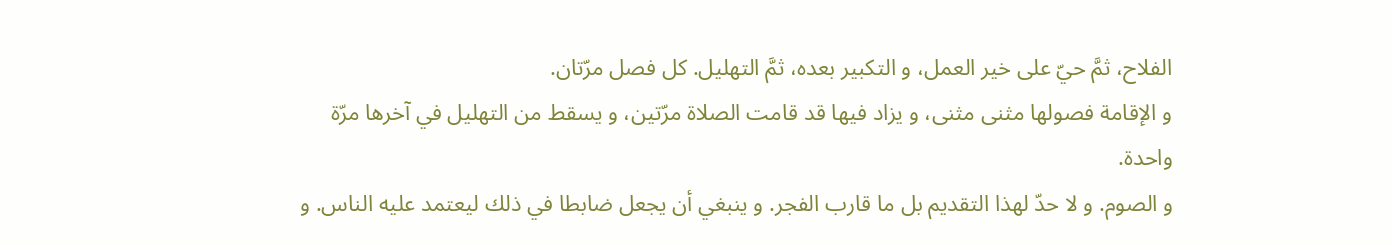الفلاح، ثمَّ حيّ على خير العمل، و التكبير بعده، ثمَّ التهليل. كل فصل مرّتان.
و الإقامة فصولها مثنى مثنى، و يزاد فيها قد قامت الصلاة مرّتين، و يسقط من التهليل في آخرها مرّة واحدة.
و الصوم. و لا حدّ لهذا التقديم بل ما قارب الفجر. و ينبغي أن يجعل ضابطا في ذلك ليعتمد عليه الناس. و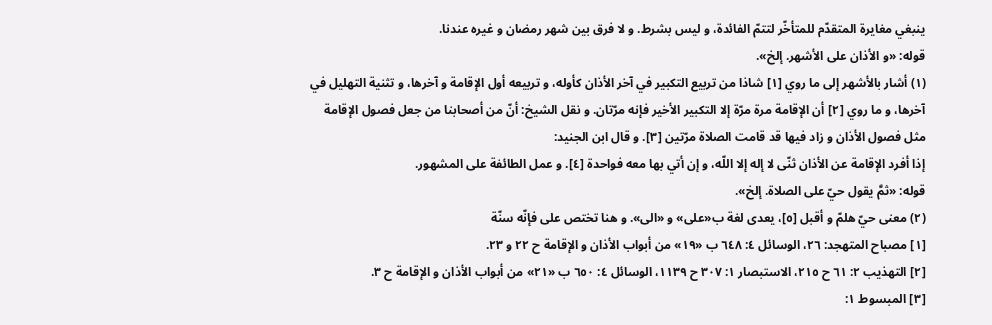ينبغي مغايرة المتقدّم للمتأخّر لتتمّ الفائدة، و ليس بشرط. و لا فرق بين شهر رمضان و غيره عندنا.
قوله: «و الأذان على الأشهر. إلخ».
(١) أشار بالأشهر إلى ما روي [١] شاذا من تربيع التكبير في آخر الأذان كأوله، و تربيعه أول الإقامة و آخرها، و تثنية التهليل في آخرها، و ما روي [٢] أن الإقامة مرة مرّة إلا التكبير الأخير فإنه مرّتان. و نقل الشيخ: أنّ من أصحابنا من جعل فصول الإقامة مثل فصول الأذان و زاد فيها قد قامت الصلاة مرّتين [٣]. و قال ابن الجنيد:
إذا أفرد الإقامة عن الأذان ثنّى لا إله إلا اللّه، و إن أتي بها معه فواحدة [٤]. و عمل الطائفة على المشهور.
قوله: «ثمَّ يقول حيّ على الصلاة. إلخ».
(٢) معنى حيّ هلمّ و أقبل [٥]، يعدى لغة ب«على» و «الى». و هنا تختص على فإنّه سنّة
[١] مصباح المتهجد: ٢٦، الوسائل ٤: ٦٤٨ ب «١٩» من أبواب الأذان و الإقامة ح ٢٢ و ٢٣.
[٢] التهذيب ٢: ٦١ ح ٢١٥، الاستبصار ١: ٣٠٧ ح ١١٣٩، الوسائل ٤: ٦٥٠ ب «٢١» من أبواب الأذان و الإقامة ح ٣.
[٣] المبسوط ١: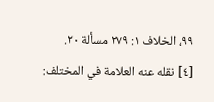٩٩، الخلاف ١: ٢٧٩ مسألة ٢٠.
[٤] نقله عنه العلامة في المختلف: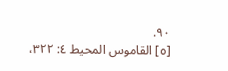٩٠.
[٥] القاموس المحيط ٤: ٣٢٢،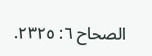الصحاح ٦: ٢٣٢٥.